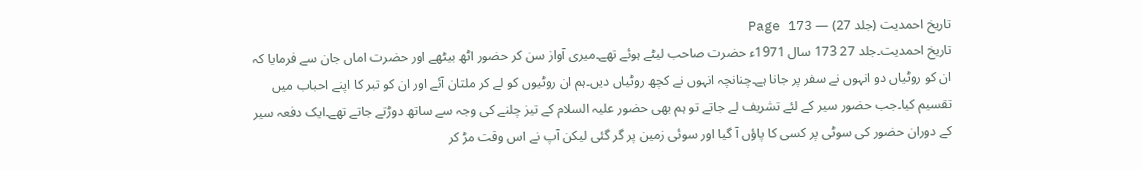تاریخ احمدیت (جلد 27) — Page 173
تاریخ احمدیت۔جلد 27 173 سال 1971ء حضرت صاحب لیٹے ہوئے تھے۔میری آواز سن کر حضور اٹھ بیٹھے اور حضرت اماں جان سے فرمایا کہ ان کو روٹیاں دو انہوں نے سفر پر جانا ہے۔چنانچہ انہوں نے کچھ روٹیاں دیں۔ہم ان روٹیوں کو لے کر ملتان آئے اور ان کو تبر کا اپنے احباب میں تقسیم کیا۔جب حضور سیر کے لئے تشریف لے جاتے تو ہم بھی حضور علیہ السلام کے تیز چلنے کی وجہ سے ساتھ دوڑتے جاتے تھے۔ایک دفعہ سیر کے دوران حضور کی سوٹی پر کسی کا پاؤں آ گیا اور سوئی زمین پر گر گئی لیکن آپ نے اس وقت مڑ کر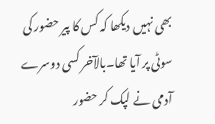بھی نہیں دیکھا کہ کس کا پیر حضور کی سوٹی پر آیا تھا۔بالآخر کسی دوسرے آدمی نے لپک کر حضور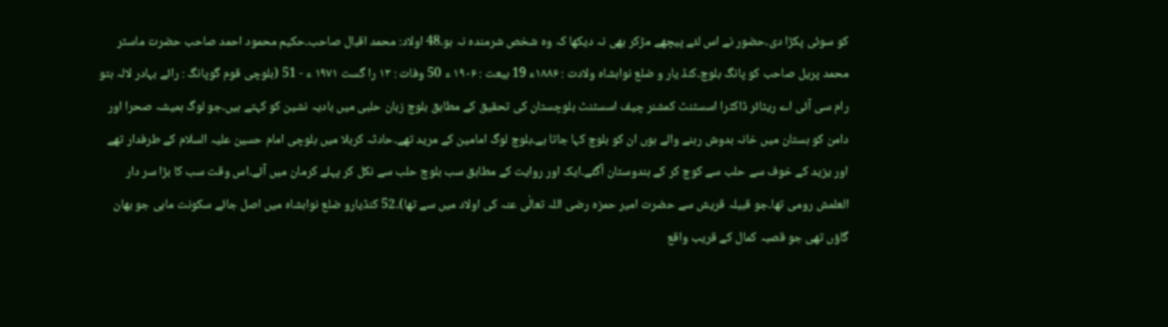کو سوئی پکڑا دی۔حضور نے اس لئے پیچھے مڑکر بھی نہ دیکھا کہ وہ شخص شرمندہ نہ ہو۔48 اولاد: محمد اقبال صاحب۔حکیم محمود احمد صاحب حضرت ماسٹر محمد پریل صاحب کو پانگ بلوچ۔کنڈ یار و ضلع نوابشاہ ولادت : ۱۸۸۶ء 19 بیعت : ۱۹۰۶ ء 50 وفات : ۱۳ را گست ۱۹۷۱ ء - 51 (بلوچی قوم گوپانگ : رائے بہادر لالہ ہتو رام سی آئی اے ریٹائر ڈاکٹرا اسسٹنٹ کمشنر چیف اسسٹنٹ بلوچستان کی تحقیق کے مطابق بلوچ زبان حلبی میں بادیہ نشین کو کہتے ہیں۔جو لوگ ہمیشہ صحرا اور دامن کو ہستان میں خانہ بدوش رہنے والے ہوں ان کو بلوچ کہا جاتا ہے۔بلوچ لوگ امامین کے مرید تھے۔حادثہ کربلا میں بلوچی امام حسین علیہ السلام کے طرفدار تھے اور یزید کے خوف سے حلب سے کوچ کر کے ہندوستان آگئے۔ایک اور روایت کے مطابق سب بلوچ حلب سے نکل کر پہلے کرمان میں آئے۔اس وقت سب کا بڑا سر دار العلمش رومی تھا۔جو قبیلہ قریش سے حضرت امیر حمزہ رضی اللہ تعالٰی عنہ کی اولاد میں سے تھا)۔52 کنڈیارو ضلع نوابشاہ میں اصل جائے سکونت ماہی جو بھان گاؤں تھی جو قصبہ کمال کے قریب واقع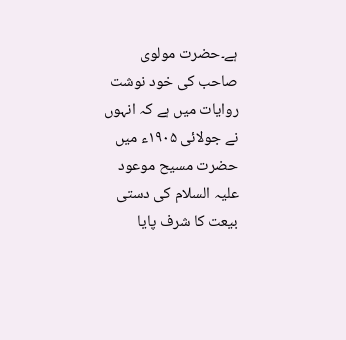ہے۔حضرت مولوی صاحب کی خود نوشت روایات میں ہے کہ انہوں نے جولائی ۱۹۰۵ء میں حضرت مسیح موعود علیہ السلام کی دستی بیعت کا شرف پایا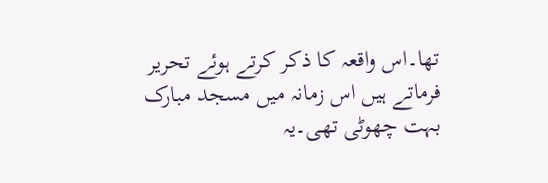تھا۔اس واقعہ کا ذکر کرتے ہوئے تحریر فرماتے ہیں اس زمانہ میں مسجد مبارک بہت چھوٹی تھی۔یہ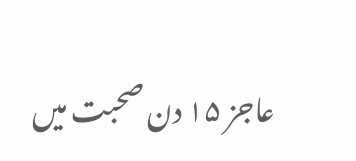عاجز ۱۵ دن صحبت میں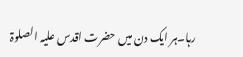رہا۔ہر ایک دن میں حضرت اقدس علیہ الصلوۃ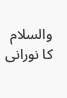والسلام کا نورانی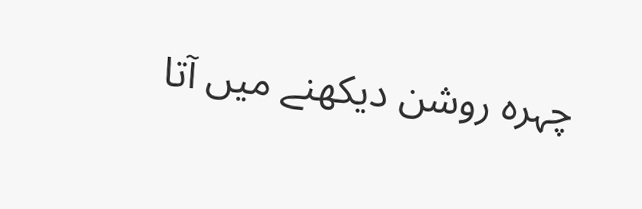چہرہ روشن دیکھنے میں آتا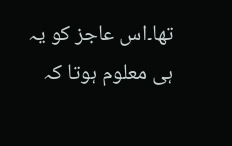تھا۔اس عاجز کو یہ ہی معلوم ہوتا کہ